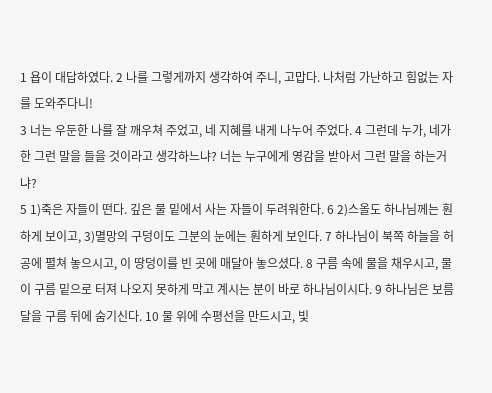1 욥이 대답하였다. 2 나를 그렇게까지 생각하여 주니, 고맙다. 나처럼 가난하고 힘없는 자를 도와주다니!
3 너는 우둔한 나를 잘 깨우쳐 주었고, 네 지혜를 내게 나누어 주었다. 4 그런데 누가, 네가 한 그런 말을 들을 것이라고 생각하느냐? 너는 누구에게 영감을 받아서 그런 말을 하는거냐?
5 1)죽은 자들이 떤다. 깊은 물 밑에서 사는 자들이 두려워한다. 6 2)스올도 하나님께는 훤하게 보이고, 3)멸망의 구덩이도 그분의 눈에는 훤하게 보인다. 7 하나님이 북쪽 하늘을 허공에 펼쳐 놓으시고, 이 땅덩이를 빈 곳에 매달아 놓으셨다. 8 구름 속에 물을 채우시고, 물이 구름 밑으로 터져 나오지 못하게 막고 계시는 분이 바로 하나님이시다. 9 하나님은 보름달을 구름 뒤에 숨기신다. 10 물 위에 수평선을 만드시고, 빛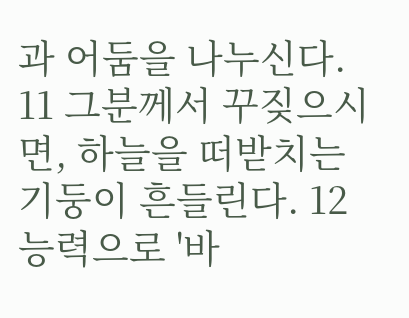과 어둠을 나누신다. 11 그분께서 꾸짖으시면, 하늘을 떠받치는 기둥이 흔들린다. 12 능력으로 '바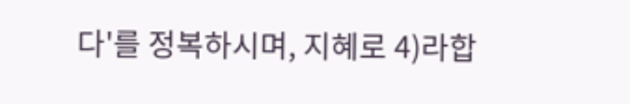다'를 정복하시며, 지혜로 4)라합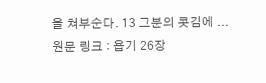을 쳐부순다. 13 그분의 콧김에 ...
원문 링크 : 욥기 26장